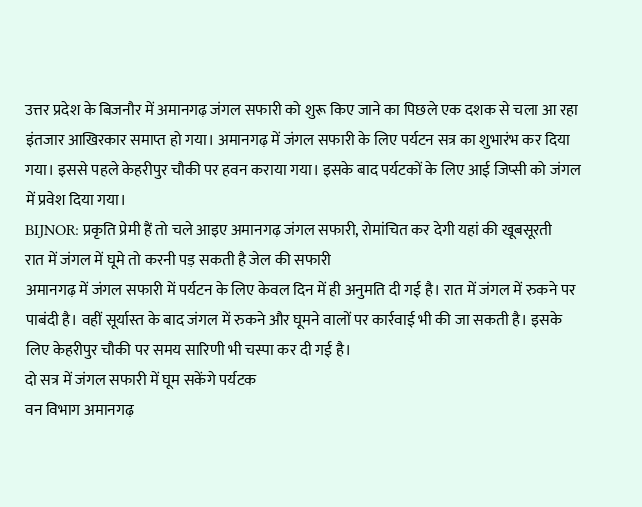उत्तर प्रदेश के बिजनौर में अमानगढ़ जंगल सफारी को शुरू किए जाने का पिछले एक दशक से चला आ रहा इंतजार आखिरकार समाप्त हो गया। अमानगढ़ में जंगल सफारी के लिए पर्यटन सत्र का शुभारंभ कर दिया गया। इससे पहले केहरीपुर चौकी पर हवन कराया गया। इसके बाद पर्यटकों के लिए आई जिप्सी को जंगल में प्रवेश दिया गया।
BIJNOR: प्रकृति प्रेमी हैं तो चले आइए अमानगढ़ जंगल सफारी, रोमांचित कर देगी यहां की खूबसूरती
रात में जंगल में घूमे तो करनी पड़ सकती है जेल की सफारी
अमानगढ़ में जंगल सफारी में पर्यटन के लिए केवल दिन में ही अनुमति दी गई है। रात में जंगल में रुकने पर पाबंदी है। वहीं सूर्यास्त के बाद जंगल में रुकने और घूमने वालों पर कार्रवाई भी की जा सकती है। इसके लिए केहरीपुर चौकी पर समय सारिणी भी चस्पा कर दी गई है।
दो सत्र में जंगल सफारी में घूम सकेंगे पर्यटक
वन विभाग अमानगढ़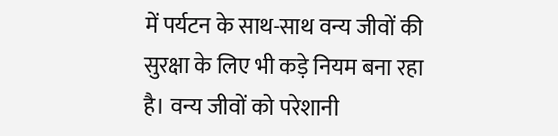में पर्यटन के साथ-साथ वन्य जीवों की सुरक्षा के लिए भी कड़े नियम बना रहा है। वन्य जीवों को परेशानी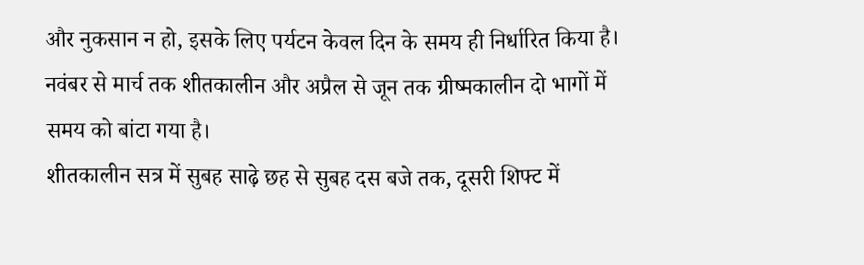और नुकसान न हो, इसके लिए पर्यटन केवल दिन के समय ही निर्धारित किया है। नवंबर से मार्च तक शीतकालीन और अप्रैल से जून तक ग्रीष्मकालीन दो भागों में समय को बांटा गया है।
शीतकालीन सत्र में सुबह साढ़े छह से सुबह दस बजे तक, दूसरी शिफ्ट में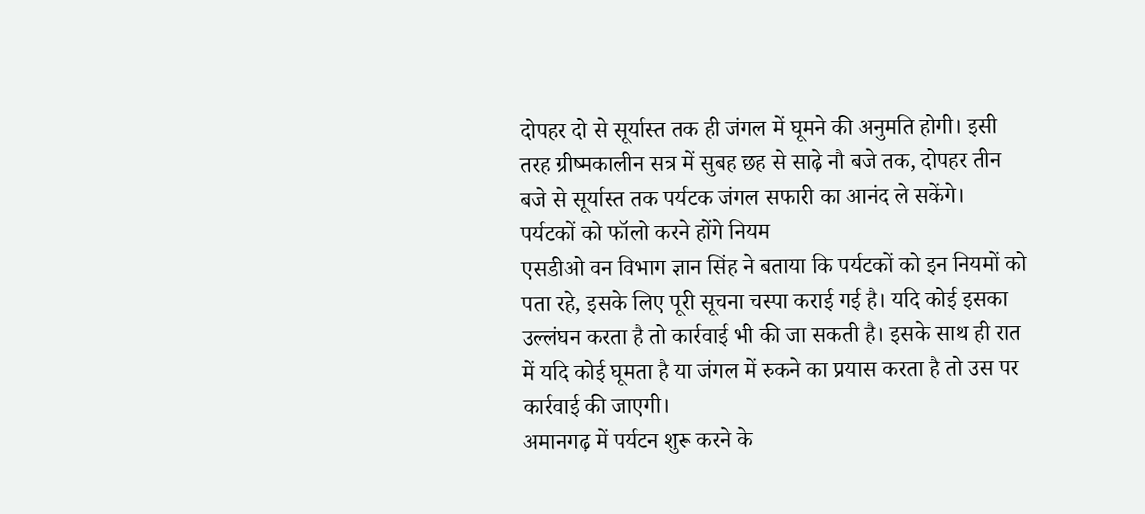दोपहर दो से सूर्यास्त तक ही जंगल में घूमने की अनुमति होगी। इसी तरह ग्रीष्मकालीन सत्र में सुबह छह से साढ़े नौ बजे तक, दोपहर तीन बजे से सूर्यास्त तक पर्यटक जंगल सफारी का आनंद ले सकेंगे।
पर्यटकों को फॉलो करने होंगे नियम
एसडीओ वन विभाग ज्ञान सिंह ने बताया कि पर्यटकों को इन नियमों को पता रहे, इसके लिए पूरी सूचना चस्पा कराई गई है। यदि कोई इसका उल्लंघन करता है तो कार्रवाई भी की जा सकती है। इसके साथ ही रात में यदि कोई घूमता है या जंगल में रुकने का प्रयास करता है तो उस पर कार्रवाई की जाएगी।
अमानगढ़ में पर्यटन शुरू करने के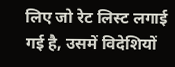लिए जो रेट लिस्ट लगाई गई है, उसमें विदेशियों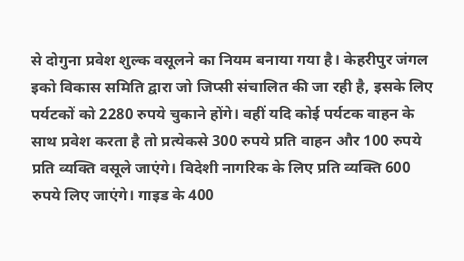से दोगुना प्रवेश शुल्क वसूलने का नियम बनाया गया है। केहरीपुर जंगल इको विकास समिति द्वारा जो जिप्सी संचालित की जा रही है, इसके लिए पर्यटकों को 2280 रुपये चुकाने होंगे। वहीं यदि कोई पर्यटक वाहन के साथ प्रवेश करता है तो प्रत्येकसे 300 रुपये प्रति वाहन और 100 रुपये प्रति व्यक्ति वसूले जाएंगे। विदेशी नागरिक के लिए प्रति व्यक्ति 600 रुपये लिए जाएंगे। गाइड के 400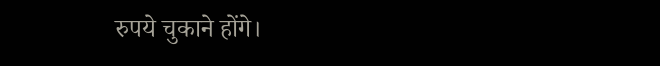रुपये चुकाने होंगे।